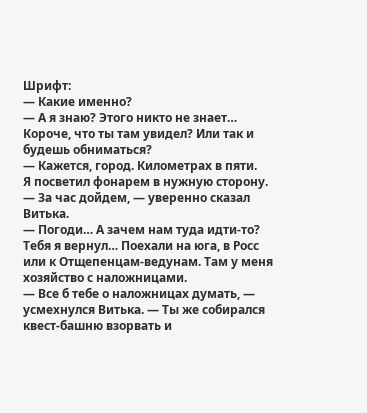Шрифт:
— Какие именно?
— А я знаю? Этого никто не знает… Короче, что ты там увидел? Или так и будешь обниматься?
— Кажется, город. Километрах в пяти.
Я посветил фонарем в нужную сторону.
— За час дойдем, — уверенно сказал Витька.
— Погоди… А зачем нам туда идти-то? Тебя я вернул… Поехали на юга, в Росс или к Отщепенцам-ведунам. Там у меня хозяйство с наложницами.
— Все б тебе о наложницах думать, — усмехнулся Витька. — Ты же собирался квест-башню взорвать и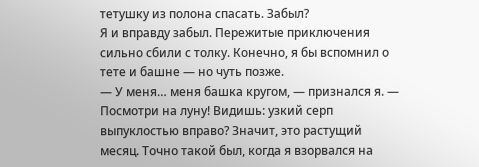тетушку из полона спасать. Забыл?
Я и вправду забыл. Пережитые приключения сильно сбили с толку. Конечно, я бы вспомнил о тете и башне — но чуть позже.
— У меня… меня башка кругом, — признался я. — Посмотри на луну! Видишь: узкий серп выпуклостью вправо? Значит, это растущий месяц. Точно такой был, когда я взорвался на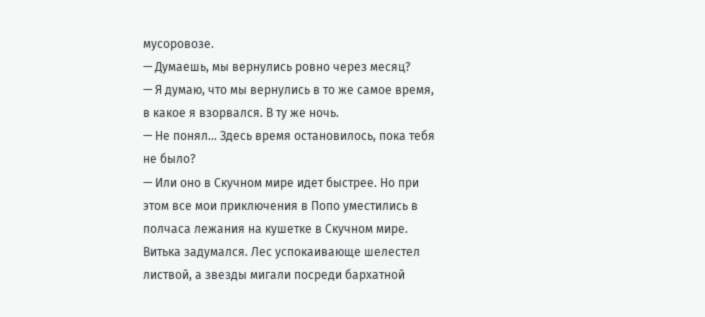мусоровозе.
— Думаешь, мы вернулись ровно через месяц?
— Я думаю, что мы вернулись в то же самое время, в какое я взорвался. В ту же ночь.
— Не понял… Здесь время остановилось, пока тебя не было?
— Или оно в Скучном мире идет быстрее. Но при этом все мои приключения в Попо уместились в полчаса лежания на кушетке в Скучном мире.
Витька задумался. Лес успокаивающе шелестел листвой, а звезды мигали посреди бархатной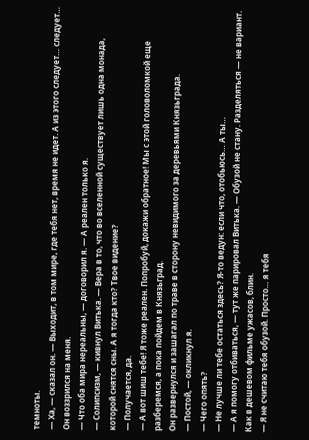темноты.
— Ха, — сказал он. — Выходит, в том мире, где тебя нет, время не идет. А из этого следует… следует…
Он воззрился на меня.
— Что оба мира нереальны, — договорил я. — А реален только я.
— Солипсизм, — кивнул Витька. — Вера в то, что во вселенной существует лишь одна монада, которой снятся сны. А я тогда кто? Твое видение?
— Получается, да.
— А вот шиш тебе! Я тоже реален. Попробуй, докажи обратное! Мы с этой головоломкой еще разберемся, а пока пойдем в Князьград.
Он развернулся и зашагал по траве в сторону невидимого за деревьями Князьграда.
— Постой, — окликнул я.
— Чего опять?
— Не лучше ли тебе остаться здесь? Я-то ведун: если что, отобьюсь… А ты…
— А я помогу отбиваться, — тут же парировал Витька. — Обузой не стану. Разделяться — не вариант. Как в дешевом фильме ужасов, блин.
— Я не считаю тебя обузой. Просто… я тебя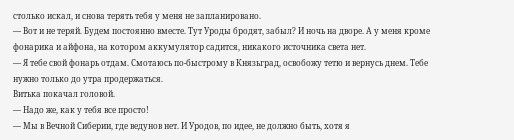столько искал, и снова терять тебя у меня не запланировано.
— Вот и не теряй. Будем постоянно вместе. Тут Уроды бродят, забыл? И ночь на дворе. А у меня кроме фонарика и айфона, на котором аккумулятор садится, никакого источника света нет.
— Я тебе свой фонарь отдам. Смотаюсь по-быстрому в Князьград, освобожу тетю и вернусь днем. Тебе нужно только до утра продержаться.
Витька покачал головой.
— Надо же, как у тебя все просто!
— Мы в Вечной Сиберии, где ведунов нет. И Уродов, по идее, не должно быть, хотя я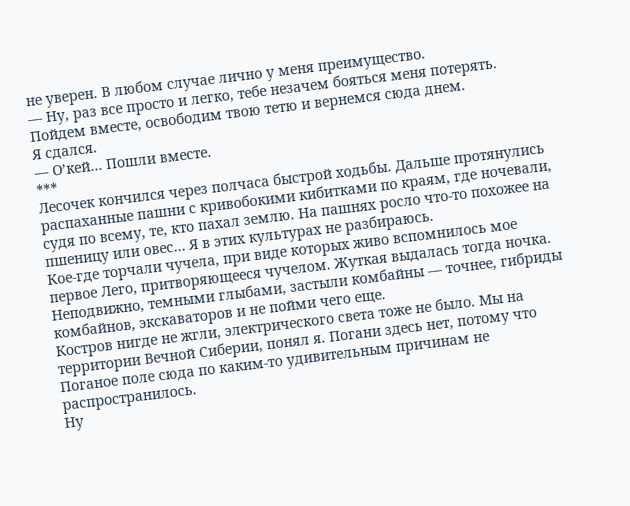не уверен. В любом случае лично у меня преимущество.
— Ну, раз все просто и легко, тебе незачем бояться меня потерять. Пойдем вместе, освободим твою тетю и вернемся сюда днем.
Я сдался.
— О’кей… Пошли вместе.
***
Лесочек кончился через полчаса быстрой ходьбы. Дальше протянулись распаханные пашни с кривобокими кибитками по краям, где ночевали, судя по всему, те, кто пахал землю. На пашнях росло что-то похожее на пшеницу или овес… Я в этих культурах не разбираюсь.
Кое-где торчали чучела, при виде которых живо вспомнилось мое первое Лего, притворяющееся чучелом. Жуткая выдалась тогда ночка.
Неподвижно, темными глыбами, застыли комбайны — точнее, гибриды комбайнов, экскаваторов и не пойми чего еще.
Костров нигде не жгли, электрического света тоже не было. Мы на территории Вечной Сиберии, понял я. Погани здесь нет, потому что Поганое поле сюда по каким-то удивительным причинам не распространилось.
Ну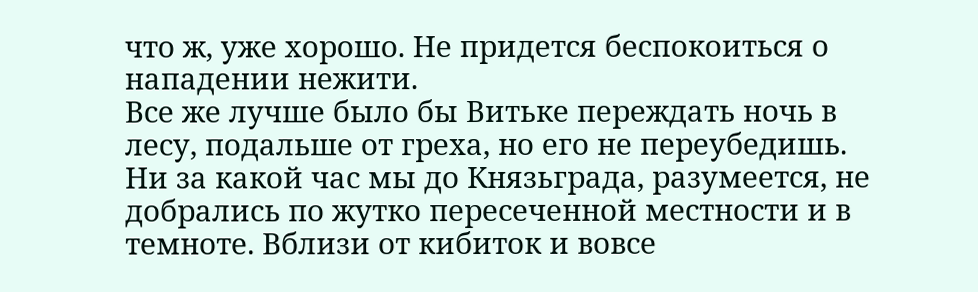что ж, уже хорошо. Не придется беспокоиться о нападении нежити.
Все же лучше было бы Витьке переждать ночь в лесу, подальше от греха, но его не переубедишь.
Ни за какой час мы до Князьграда, разумеется, не добрались по жутко пересеченной местности и в темноте. Вблизи от кибиток и вовсе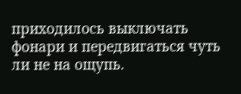приходилось выключать фонари и передвигаться чуть ли не на ощупь.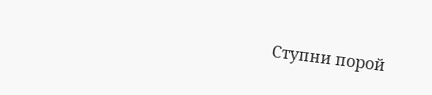Ступни порой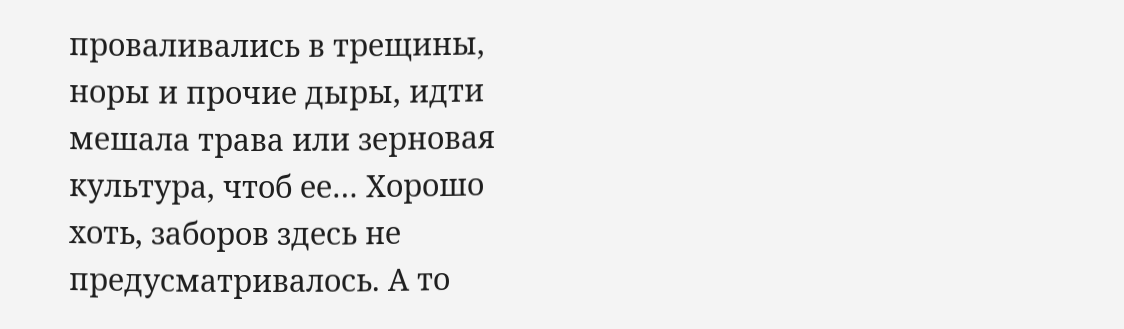проваливались в трещины, норы и прочие дыры, идти мешала трава или зерновая культура, чтоб ее… Хорошо хоть, заборов здесь не предусматривалось. А то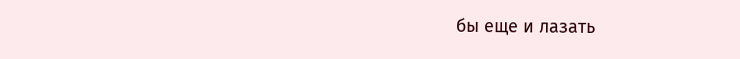бы еще и лазать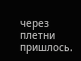через плетни пришлось.